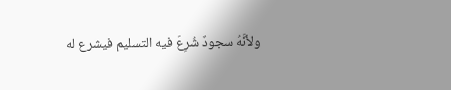ولأنَّهُ سجودٌ شُرِعَ فيه التسليم فيشرع له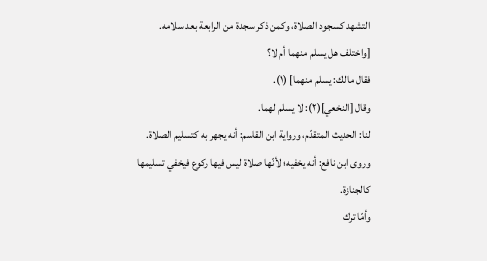التشهد كسجود الصلاة، وكمن ذكر سجدة من الرابعة بعد سلامه.
[واختلف هل يسلم منهما أم لا؟
فقال مالك: يسلم منهما] (١).
وقال [النخعي](٢): لا يسلم لهما.
لنا: الحديث المتقدّم، ورواية ابن القاسم: أنه يجهر به كتسليم الصلاة.
وروى ابن نافع: أنه يخفيه؛ لأنّها صلاة ليس فيها ركوع فيخفي تسليمها كالجنازة.
وأمّا ترك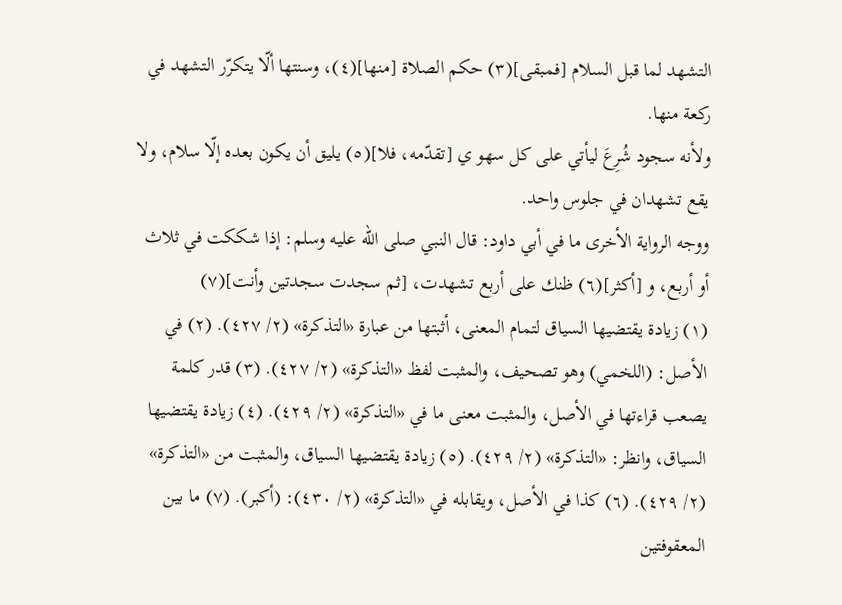التشهد لما قبل السلام [فمبقى](٣) حكم الصلاة [منها](٤)، وسنتها ألّا يتكرّر التشهد في ركعة منها.
ولأنه سجود شُرِعَ ليأتي على كل سهو ي [تقدّمه، فلا](٥) يليق أن يكون بعده إلّا سلام، ولا يقع تشهدان في جلوس واحد.
ووجه الرواية الأخرى ما في أبي داود: قال النبي صلى الله عليه وسلم: إذا شككت في ثلاث أو أربع، و [أكثر](٦) ظنك على أربع تشهدت، [ثم سجدت سجدتين وأنت](٧)
(١) زيادة يقتضيها السياق لتمام المعنى، أثبتها من عبارة «التذكرة» (٢/ ٤٢٧). (٢) في الأصل: (اللخمي) وهو تصحيف، والمثبت لفظ «التذكرة» (٢/ ٤٢٧). (٣) قدر كلمة يصعب قراءتها في الأصل، والمثبت معنى ما في «التذكرة» (٢/ ٤٢٩). (٤) زيادة يقتضيها السياق، وانظر: «التذكرة» (٢/ ٤٢٩). (٥) زيادة يقتضيها السياق، والمثبت من «التذكرة» (٢/ ٤٢٩). (٦) كذا في الأصل، ويقابله في «التذكرة» (٢/ ٤٣٠): (أكبر). (٧) ما بين المعقوفتين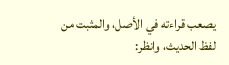يصعب قراءته في الأصل، والمثبت من لفظ الحديث، وانظر: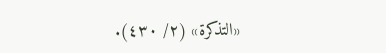«التذكرة» (٢/ ٤٣٠).